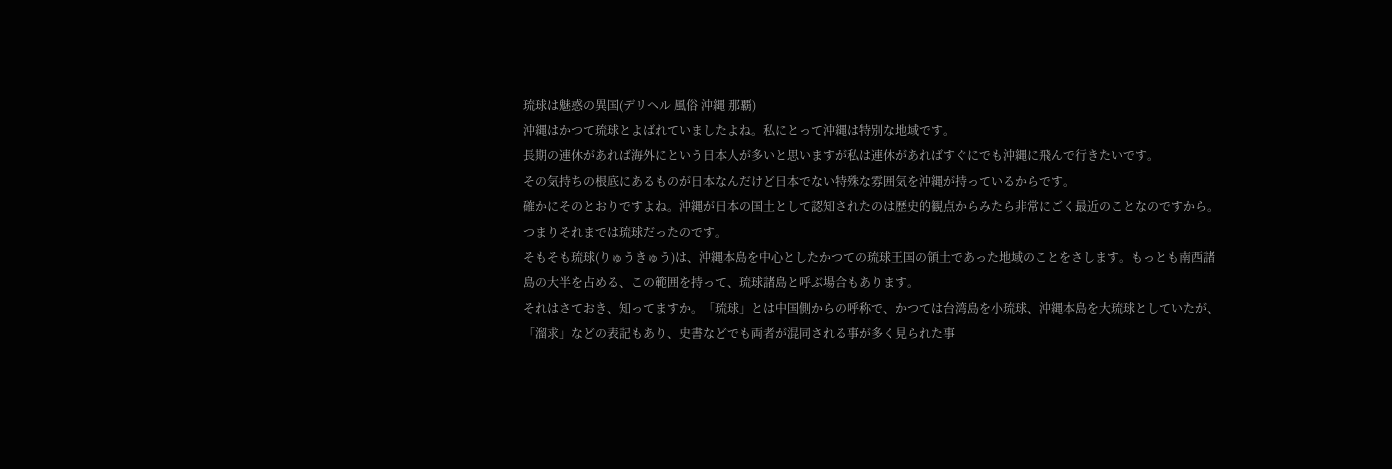琉球は魅惑の異国(デリヘル 風俗 沖縄 那覇)
沖縄はかつて琉球とよばれていましたよね。私にとって沖縄は特別な地域です。
長期の連休があれば海外にという日本人が多いと思いますが私は連休があればすぐにでも沖縄に飛んで行きたいです。
その気持ちの根底にあるものが日本なんだけど日本でない特殊な雰囲気を沖縄が持っているからです。
確かにそのとおりですよね。沖縄が日本の国土として認知されたのは歴史的観点からみたら非常にごく最近のことなのですから。
つまりそれまでは琉球だったのです。
そもそも琉球(りゅうきゅう)は、沖縄本島を中心としたかつての琉球王国の領土であった地域のことをさします。もっとも南西諸島の大半を占める、この範囲を持って、琉球諸島と呼ぶ場合もあります。
それはさておき、知ってますか。「琉球」とは中国側からの呼称で、かつては台湾島を小琉球、沖縄本島を大琉球としていたが、「溜求」などの表記もあり、史書などでも両者が混同される事が多く見られた事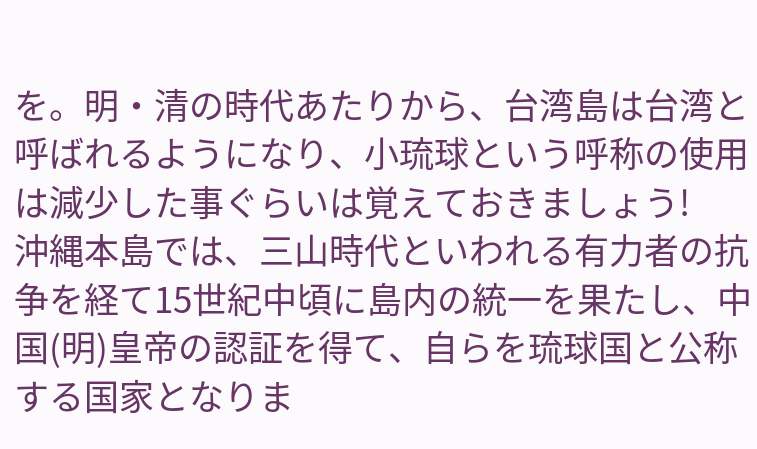を。明・清の時代あたりから、台湾島は台湾と呼ばれるようになり、小琉球という呼称の使用は減少した事ぐらいは覚えておきましょう!
沖縄本島では、三山時代といわれる有力者の抗争を経て15世紀中頃に島内の統一を果たし、中国(明)皇帝の認証を得て、自らを琉球国と公称する国家となりま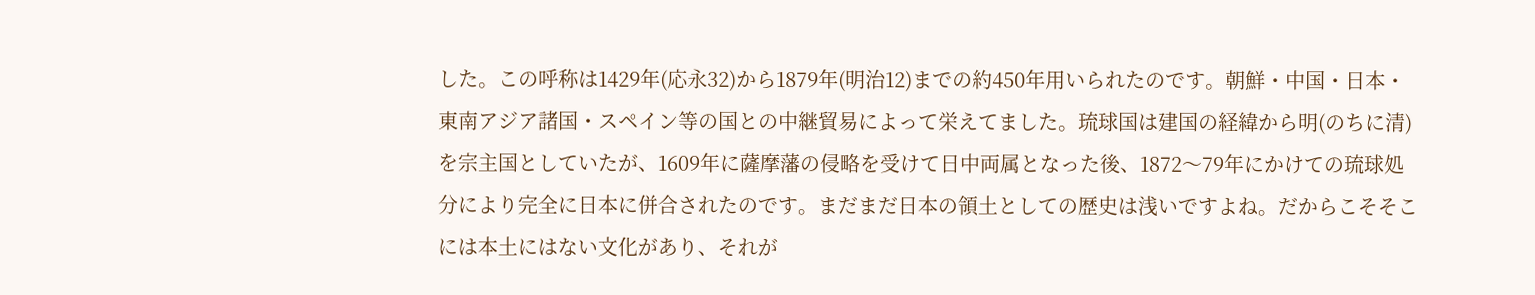した。この呼称は1429年(応永32)から1879年(明治12)までの約450年用いられたのです。朝鮮・中国・日本・東南アジア諸国・スペイン等の国との中継貿易によって栄えてました。琉球国は建国の経緯から明(のちに清)を宗主国としていたが、1609年に薩摩藩の侵略を受けて日中両属となった後、1872〜79年にかけての琉球処分により完全に日本に併合されたのです。まだまだ日本の領土としての歴史は浅いですよね。だからこそそこには本土にはない文化があり、それが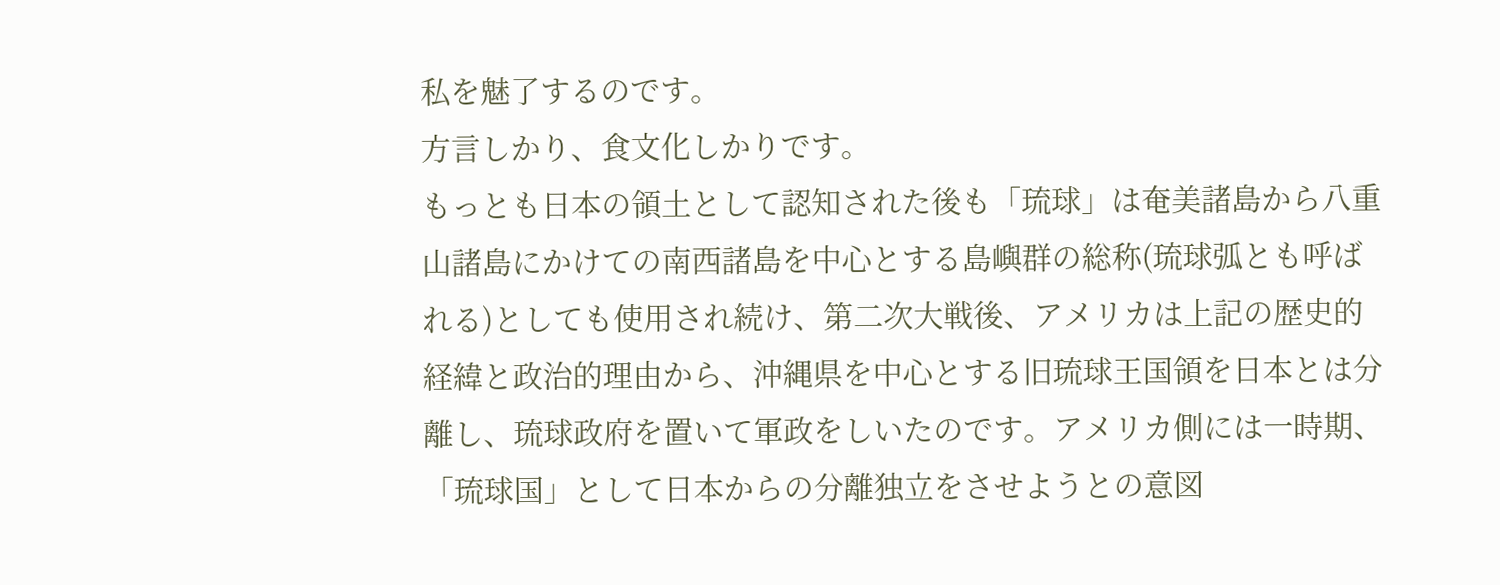私を魅了するのです。
方言しかり、食文化しかりです。
もっとも日本の領土として認知された後も「琉球」は奄美諸島から八重山諸島にかけての南西諸島を中心とする島嶼群の総称(琉球弧とも呼ばれる)としても使用され続け、第二次大戦後、アメリカは上記の歴史的経緯と政治的理由から、沖縄県を中心とする旧琉球王国領を日本とは分離し、琉球政府を置いて軍政をしいたのです。アメリカ側には一時期、「琉球国」として日本からの分離独立をさせようとの意図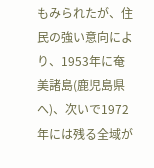もみられたが、住民の強い意向により、1953年に奄美諸島(鹿児島県へ)、次いで1972年には残る全域が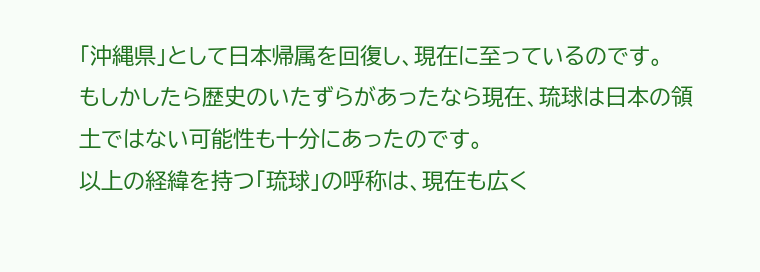「沖縄県」として日本帰属を回復し、現在に至っているのです。
もしかしたら歴史のいたずらがあったなら現在、琉球は日本の領土ではない可能性も十分にあったのです。
以上の経緯を持つ「琉球」の呼称は、現在も広く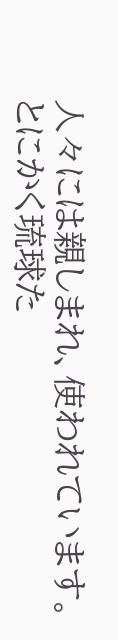人々には親しまれ、使われています。
とにかく琉球た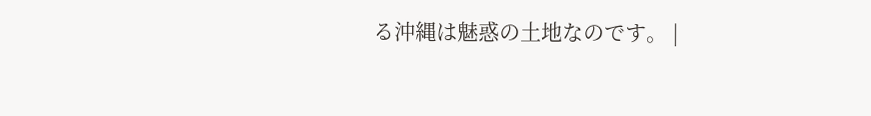る沖縄は魅惑の土地なのです。 |